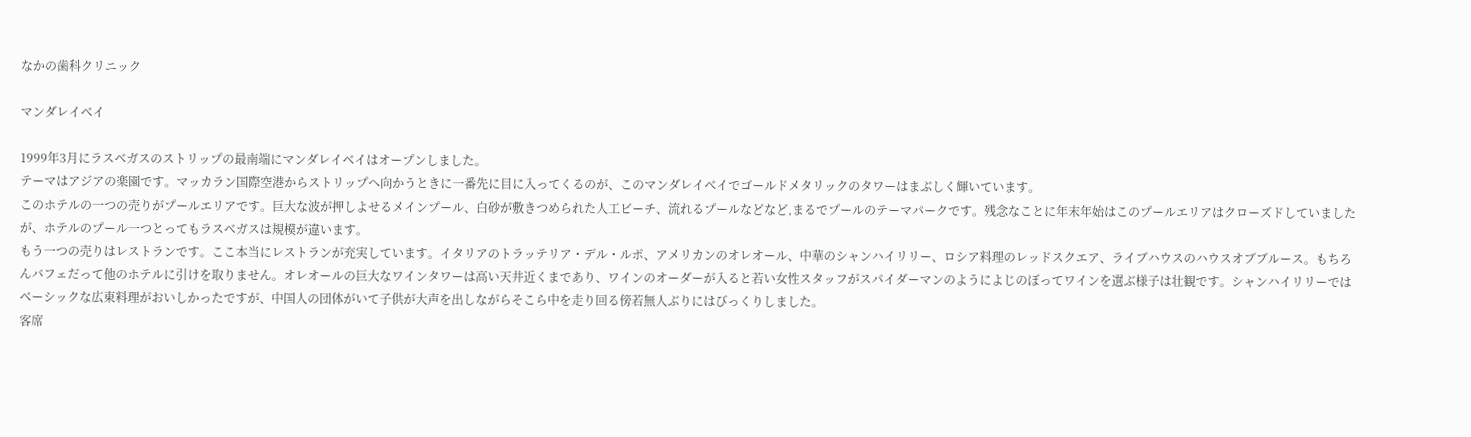なかの歯科クリニック

マンダレイベイ

1999年3月にラスベガスのストリップの最南端にマンダレイベイはオープンしました。
テーマはアジアの楽園です。マッカラン国際空港からストリップへ向かうときに一番先に目に入ってくるのが、このマンダレイベイでゴールドメタリックのタワーはまぶしく輝いています。
このホテルの一つの売りがプールエリアです。巨大な波が押しよせるメインプール、白砂が敷きつめられた人工ビーチ、流れるプールなどなど,まるでプールのテーマパークです。残念なことに年末年始はこのプールエリアはクローズドしていましたが、ホテルのプール一つとってもラスベガスは規模が違います。
もう一つの売りはレストランです。ここ本当にレストランが充実しています。イタリアのトラッテリア・デル・ルポ、アメリカンのオレオール、中華のシャンハイリリー、ロシア料理のレッドスクエア、ライブハウスのハウスオブブルース。もちろんバフェだって他のホテルに引けを取りません。オレオールの巨大なワインタワーは高い天井近くまであり、ワインのオーダーが入ると若い女性スタッフがスパイダーマンのようによじのぼってワインを選ぶ様子は壮観です。シャンハイリリーではベーシックな広東料理がおいしかったですが、中国人の団体がいて子供が大声を出しながらそこら中を走り回る傍若無人ぶりにはびっくりしました。
客席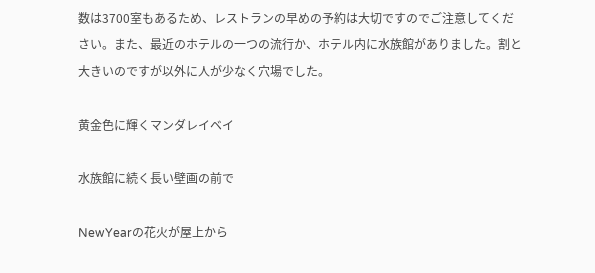数は3700室もあるため、レストランの早めの予約は大切ですのでご注意してください。また、最近のホテルの一つの流行か、ホテル内に水族館がありました。割と大きいのですが以外に人が少なく穴場でした。

黄金色に輝くマンダレイベイ

水族館に続く長い壁画の前で

NewYearの花火が屋上から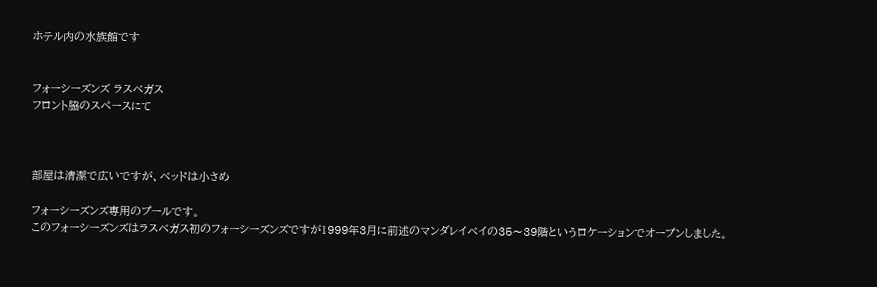ホテル内の水族館です


フォーシーズンズ ラスベガス
フロント脇のスペースにて



部屋は清潔で広いですが、ベッドは小さめ

フォーシーズンズ専用のプールです。
このフォーシーズンズはラスベガス初のフォーシーズンズですが1999年3月に前述のマンダレイベイの35〜39階というロケーションでオープンしました。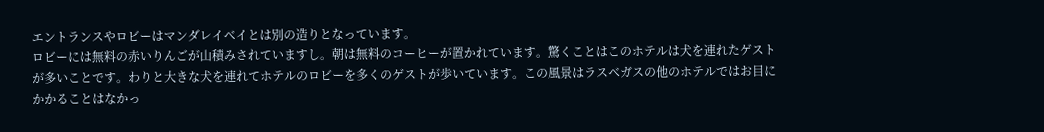エントランスやロビーはマンダレイベイとは別の造りとなっています。
ロビーには無料の赤いりんごが山積みされていますし。朝は無料のコーヒーが置かれています。驚くことはこのホテルは犬を連れたゲストが多いことです。わりと大きな犬を連れてホテルのロビーを多くのゲストが歩いています。この風景はラスベガスの他のホテルではお目にかかることはなかっ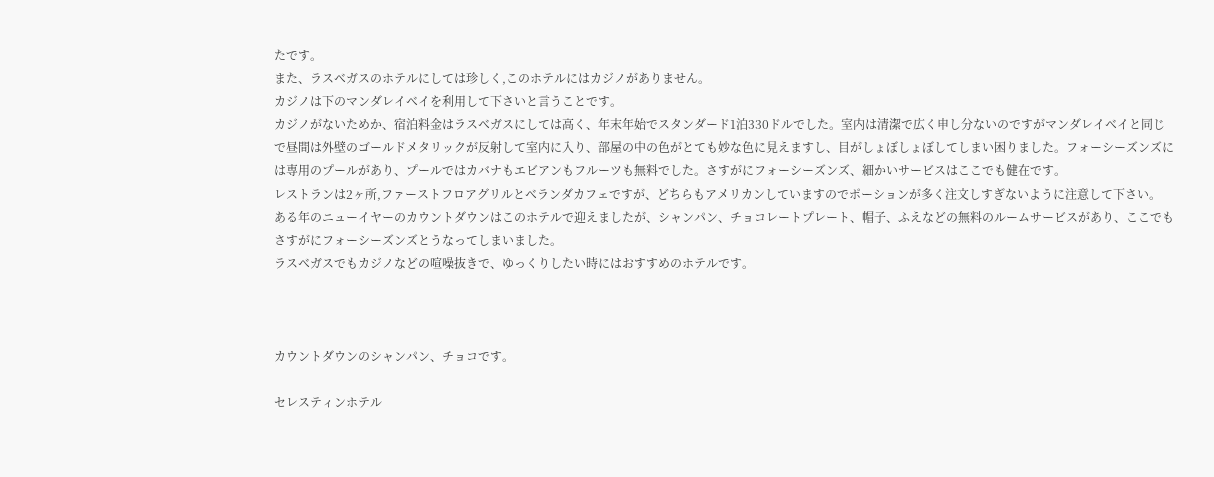たです。
また、ラスベガスのホテルにしては珍しく,このホテルにはカジノがありません。
カジノは下のマンダレイベイを利用して下さいと言うことです。
カジノがないためか、宿泊料金はラスベガスにしては高く、年末年始でスタンダード1泊330ドルでした。室内は清潔で広く申し分ないのですがマンダレイベイと同じで昼間は外壁のゴールドメタリックが反射して室内に入り、部屋の中の色がとても妙な色に見えますし、目がしょぼしょぼしてしまい困りました。フォーシーズンズには専用のプールがあり、プールではカバナもエビアンもフルーツも無料でした。さすがにフォーシーズンズ、細かいサービスはここでも健在です。
レストランは2ヶ所,ファーストフロアグリルとベランダカフェですが、どちらもアメリカンしていますのでポーションが多く注文しすぎないように注意して下さい。
ある年のニューイヤーのカウントダウンはこのホテルで迎えましたが、シャンパン、チョコレートプレート、帽子、ふえなどの無料のルームサービスがあり、ここでもさすがにフォーシーズンズとうなってしまいました。
ラスベガスでもカジノなどの喧噪抜きで、ゆっくりしたい時にはおすすめのホテルです。



カウントダウンのシャンパン、チョコです。

セレスティンホテル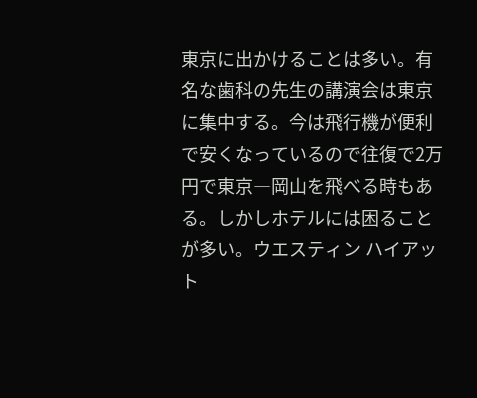東京に出かけることは多い。有名な歯科の先生の講演会は東京に集中する。今は飛行機が便利で安くなっているので往復で2万円で東京―岡山を飛べる時もある。しかしホテルには困ることが多い。ウエスティン ハイアット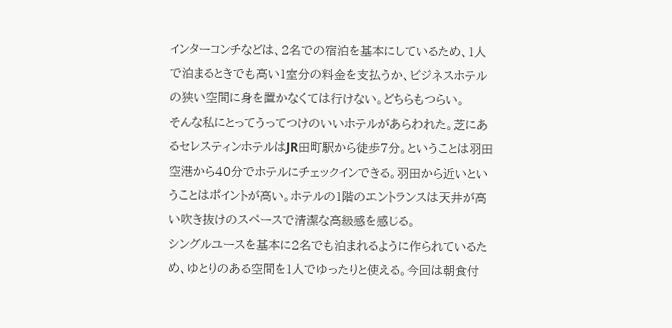インターコンチなどは、2名での宿泊を基本にしているため、1人で泊まるときでも高い1室分の料金を支払うか、ビジネスホテルの狭い空間に身を置かなくては行けない。どちらもつらい。
そんな私にとってうってつけのいいホテルがあらわれた。芝にあるセレスティンホテルはJR田町駅から徒歩7分。ということは羽田空港から40分でホテルにチェックインできる。羽田から近いということはポイントが高い。ホテルの1階のエントランスは天井が高い吹き抜けのスペースで清潔な高級感を感じる。
シングルユースを基本に2名でも泊まれるように作られているため、ゆとりのある空間を1人でゆったりと使える。今回は朝食付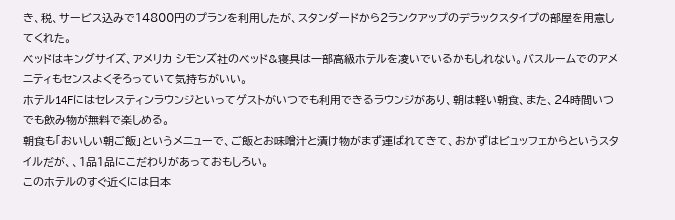き、税、サービス込みで14800円のプランを利用したが、スタンダードから2ランクアップのデラックスタイプの部屋を用意してくれた。
ベッドはキングサイズ、アメリカ シモンズ社のベッド&寝具は一部高級ホテルを凌いでいるかもしれない。バスルームでのアメニティもセンスよくそろっていて気持ちがいい。
ホテル14Fにはセレスティンラウンジといってゲストがいつでも利用できるラウンジがあり、朝は軽い朝食、また、24時間いつでも飲み物が無料で楽しめる。
朝食も「おいしい朝ご飯」というメニューで、ご飯とお味噌汁と漬け物がまず運ばれてきて、おかずはビュッフェからというスタイルだが、、1品1品にこだわりがあっておもしろい。
このホテルのすぐ近くには日本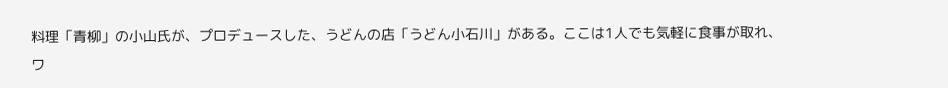料理「青柳」の小山氏が、プロデュースした、うどんの店「うどん小石川」がある。ここは1人でも気軽に食事が取れ、ワ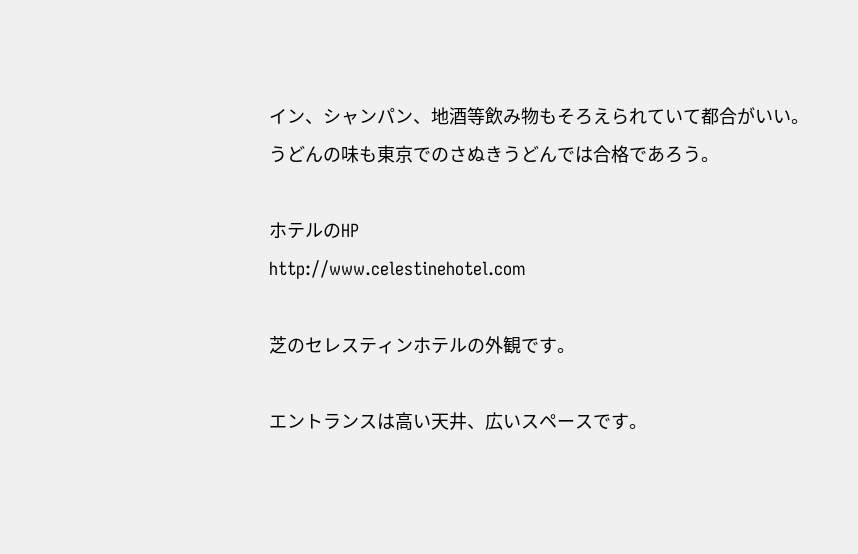イン、シャンパン、地酒等飲み物もそろえられていて都合がいい。うどんの味も東京でのさぬきうどんでは合格であろう。

ホテルのHP
http://www.celestinehotel.com

芝のセレスティンホテルの外観です。

エントランスは高い天井、広いスペースです。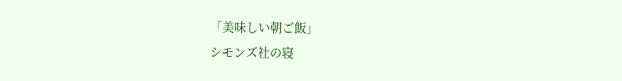「美味しい朝ご飯」
シモンズ社の寝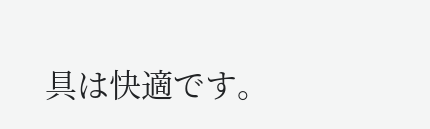具は快適です。